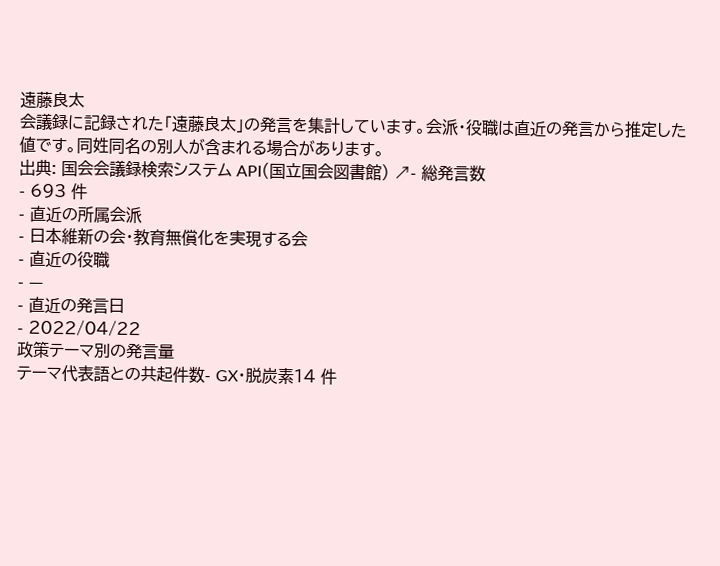遠藤良太
会議録に記録された「遠藤良太」の発言を集計しています。会派・役職は直近の発言から推定した値です。同姓同名の別人が含まれる場合があります。
出典: 国会会議録検索システム API(国立国会図書館) ↗- 総発言数
- 693 件
- 直近の所属会派
- 日本維新の会・教育無償化を実現する会
- 直近の役職
- —
- 直近の発言日
- 2022/04/22
政策テーマ別の発言量
テーマ代表語との共起件数- GX・脱炭素14 件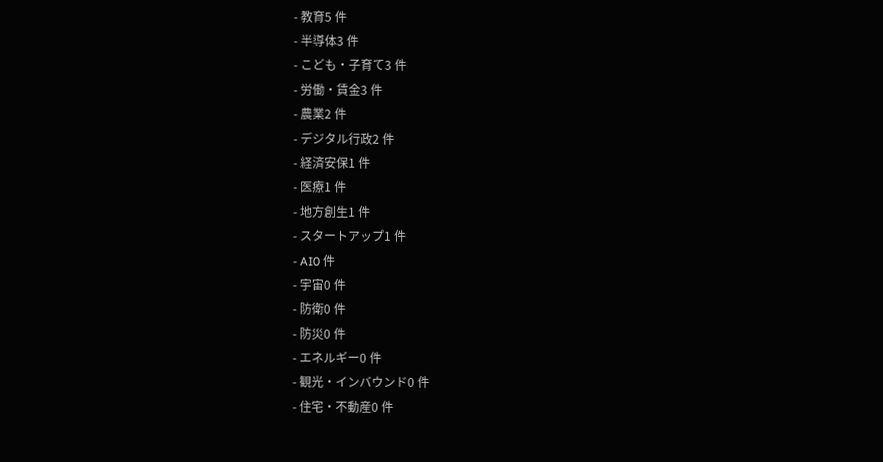- 教育5 件
- 半導体3 件
- こども・子育て3 件
- 労働・賃金3 件
- 農業2 件
- デジタル行政2 件
- 経済安保1 件
- 医療1 件
- 地方創生1 件
- スタートアップ1 件
- AI0 件
- 宇宙0 件
- 防衛0 件
- 防災0 件
- エネルギー0 件
- 観光・インバウンド0 件
- 住宅・不動産0 件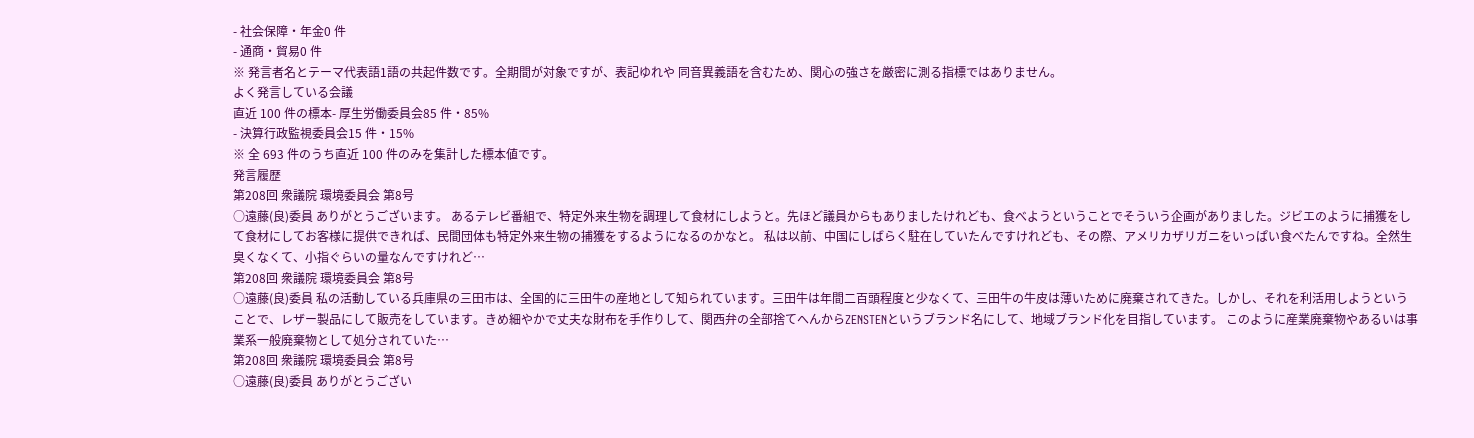- 社会保障・年金0 件
- 通商・貿易0 件
※ 発言者名とテーマ代表語1語の共起件数です。全期間が対象ですが、表記ゆれや 同音異義語を含むため、関心の強さを厳密に測る指標ではありません。
よく発言している会議
直近 100 件の標本- 厚生労働委員会85 件・85%
- 決算行政監視委員会15 件・15%
※ 全 693 件のうち直近 100 件のみを集計した標本値です。
発言履歴
第208回 衆議院 環境委員会 第8号
○遠藤(良)委員 ありがとうございます。 あるテレビ番組で、特定外来生物を調理して食材にしようと。先ほど議員からもありましたけれども、食べようということでそういう企画がありました。ジビエのように捕獲をして食材にしてお客様に提供できれば、民間団体も特定外来生物の捕獲をするようになるのかなと。 私は以前、中国にしばらく駐在していたんですけれども、その際、アメリカザリガニをいっぱい食べたんですね。全然生臭くなくて、小指ぐらいの量なんですけれど…
第208回 衆議院 環境委員会 第8号
○遠藤(良)委員 私の活動している兵庫県の三田市は、全国的に三田牛の産地として知られています。三田牛は年間二百頭程度と少なくて、三田牛の牛皮は薄いために廃棄されてきた。しかし、それを利活用しようということで、レザー製品にして販売をしています。きめ細やかで丈夫な財布を手作りして、関西弁の全部捨てへんからZENSTENというブランド名にして、地域ブランド化を目指しています。 このように産業廃棄物やあるいは事業系一般廃棄物として処分されていた…
第208回 衆議院 環境委員会 第8号
○遠藤(良)委員 ありがとうござい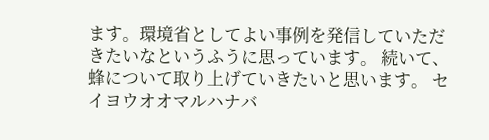ます。環境省としてよい事例を発信していただきたいなというふうに思っています。 続いて、蜂について取り上げていきたいと思います。 セイヨウオオマルハナバ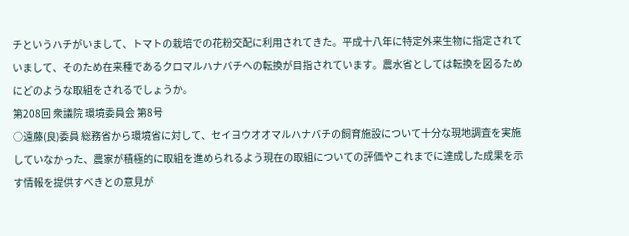チというハチがいまして、トマトの栽培での花粉交配に利用されてきた。平成十八年に特定外来生物に指定されていまして、そのため在来種であるクロマルハナバチへの転換が目指されています。農水省としては転換を図るためにどのような取組をされるでしょうか。
第208回 衆議院 環境委員会 第8号
○遠藤(良)委員 総務省から環境省に対して、セイヨウオオマルハナバチの飼育施設について十分な現地調査を実施していなかった、農家が積極的に取組を進められるよう現在の取組についての評価やこれまでに達成した成果を示す情報を提供すべきとの意見が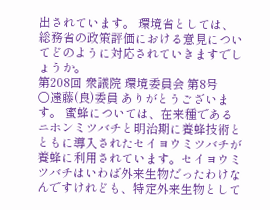出されています。 環境省としては、総務省の政策評価における意見についてどのように対応されていきますでしょうか。
第208回 衆議院 環境委員会 第8号
○遠藤(良)委員 ありがとうございます。 蜜蜂については、在来種であるニホンミツバチと明治期に養蜂技術とともに導入されたセイヨウミツバチが養蜂に利用されています。セイヨウミツバチはいわば外来生物だったわけなんですけれども、特定外来生物として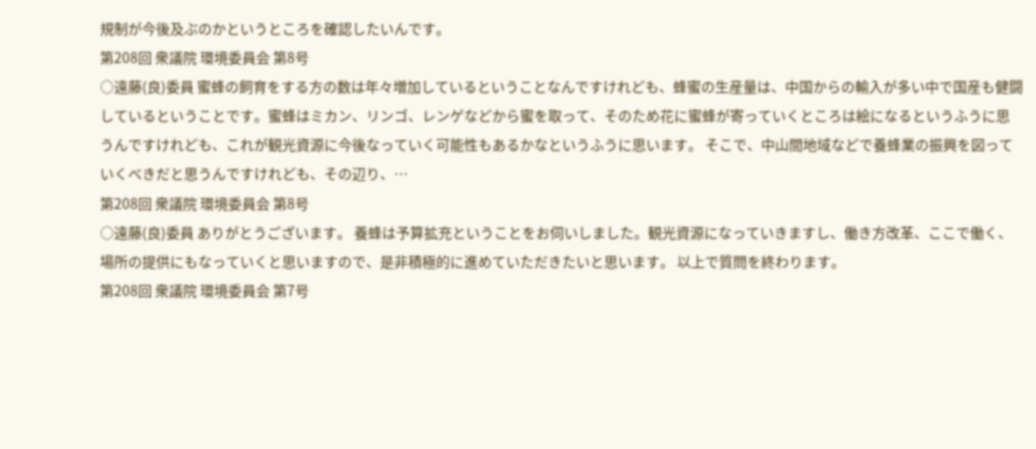規制が今後及ぶのかというところを確認したいんです。
第208回 衆議院 環境委員会 第8号
○遠藤(良)委員 蜜蜂の飼育をする方の数は年々増加しているということなんですけれども、蜂蜜の生産量は、中国からの輸入が多い中で国産も健闘しているということです。蜜蜂はミカン、リンゴ、レンゲなどから蜜を取って、そのため花に蜜蜂が寄っていくところは絵になるというふうに思うんですけれども、これが観光資源に今後なっていく可能性もあるかなというふうに思います。 そこで、中山間地域などで養蜂業の振興を図っていくべきだと思うんですけれども、その辺り、…
第208回 衆議院 環境委員会 第8号
○遠藤(良)委員 ありがとうございます。 養蜂は予算拡充ということをお伺いしました。観光資源になっていきますし、働き方改革、ここで働く、場所の提供にもなっていくと思いますので、是非積極的に進めていただきたいと思います。 以上で質問を終わります。
第208回 衆議院 環境委員会 第7号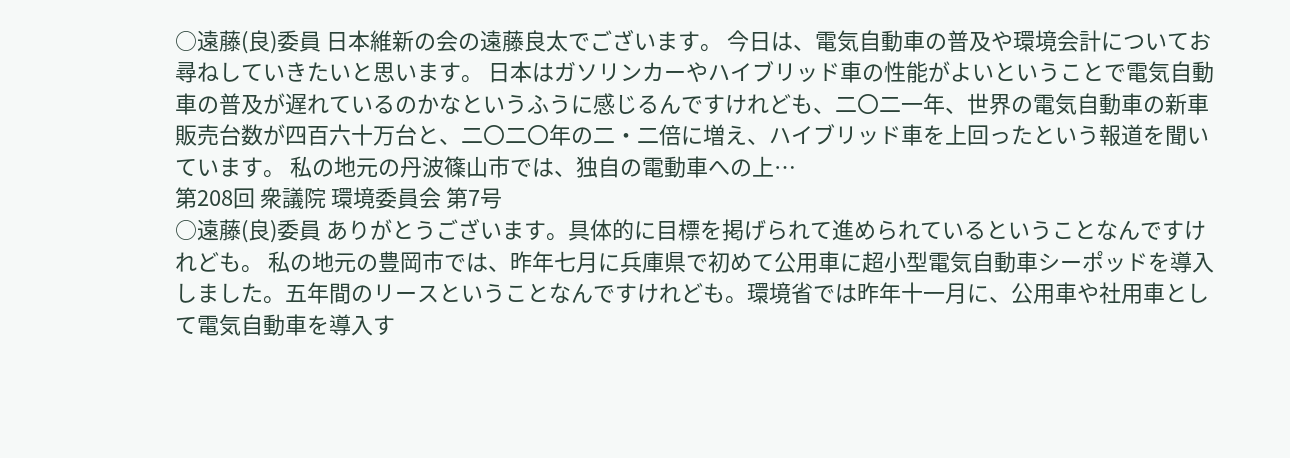○遠藤(良)委員 日本維新の会の遠藤良太でございます。 今日は、電気自動車の普及や環境会計についてお尋ねしていきたいと思います。 日本はガソリンカーやハイブリッド車の性能がよいということで電気自動車の普及が遅れているのかなというふうに感じるんですけれども、二〇二一年、世界の電気自動車の新車販売台数が四百六十万台と、二〇二〇年の二・二倍に増え、ハイブリッド車を上回ったという報道を聞いています。 私の地元の丹波篠山市では、独自の電動車への上…
第208回 衆議院 環境委員会 第7号
○遠藤(良)委員 ありがとうございます。具体的に目標を掲げられて進められているということなんですけれども。 私の地元の豊岡市では、昨年七月に兵庫県で初めて公用車に超小型電気自動車シーポッドを導入しました。五年間のリースということなんですけれども。環境省では昨年十一月に、公用車や社用車として電気自動車を導入す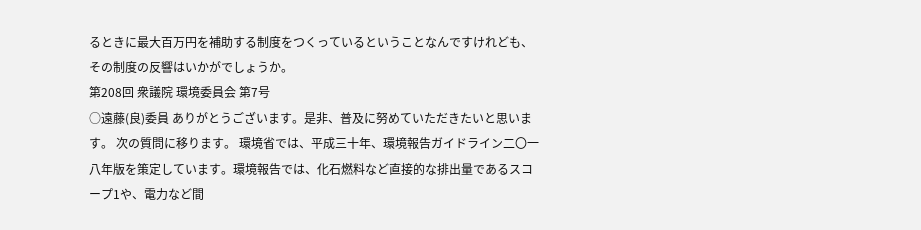るときに最大百万円を補助する制度をつくっているということなんですけれども、その制度の反響はいかがでしょうか。
第208回 衆議院 環境委員会 第7号
○遠藤(良)委員 ありがとうございます。是非、普及に努めていただきたいと思います。 次の質問に移ります。 環境省では、平成三十年、環境報告ガイドライン二〇一八年版を策定しています。環境報告では、化石燃料など直接的な排出量であるスコープ1や、電力など間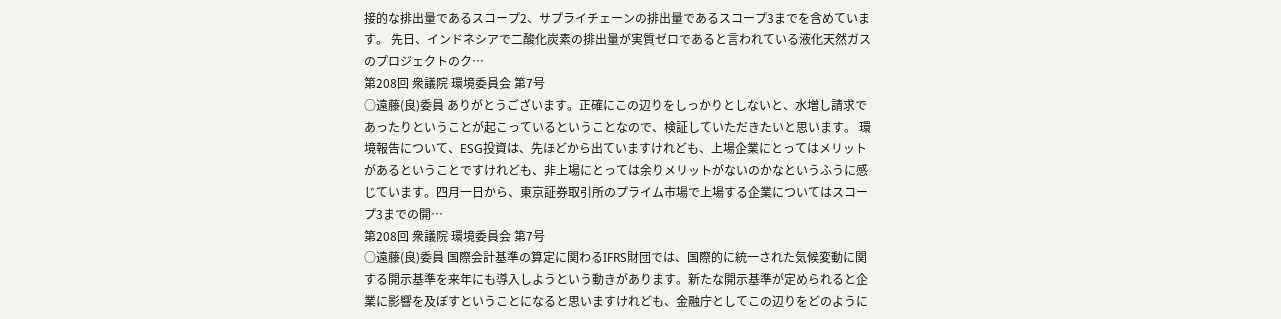接的な排出量であるスコープ2、サプライチェーンの排出量であるスコープ3までを含めています。 先日、インドネシアで二酸化炭素の排出量が実質ゼロであると言われている液化天然ガスのプロジェクトのク…
第208回 衆議院 環境委員会 第7号
○遠藤(良)委員 ありがとうございます。正確にこの辺りをしっかりとしないと、水増し請求であったりということが起こっているということなので、検証していただきたいと思います。 環境報告について、ESG投資は、先ほどから出ていますけれども、上場企業にとってはメリットがあるということですけれども、非上場にとっては余りメリットがないのかなというふうに感じています。四月一日から、東京証券取引所のプライム市場で上場する企業についてはスコープ3までの開…
第208回 衆議院 環境委員会 第7号
○遠藤(良)委員 国際会計基準の算定に関わるIFRS財団では、国際的に統一された気候変動に関する開示基準を来年にも導入しようという動きがあります。新たな開示基準が定められると企業に影響を及ぼすということになると思いますけれども、金融庁としてこの辺りをどのように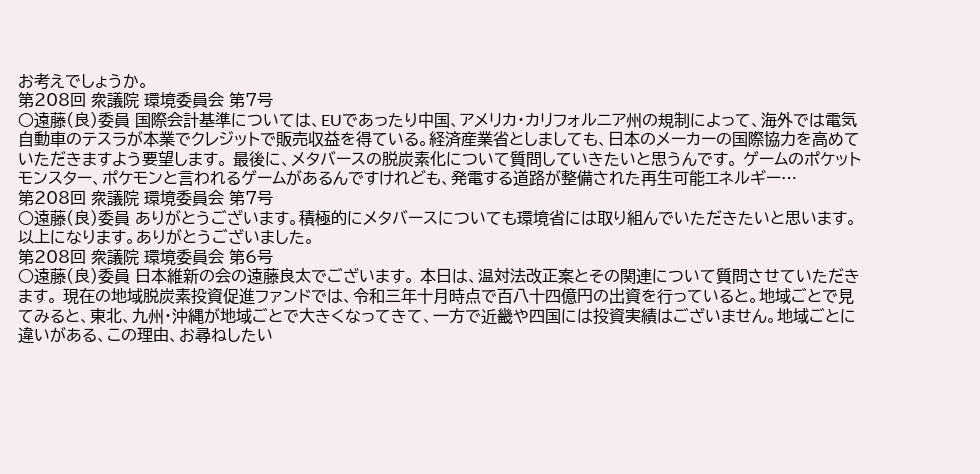お考えでしょうか。
第208回 衆議院 環境委員会 第7号
○遠藤(良)委員 国際会計基準については、EUであったり中国、アメリカ・カリフォルニア州の規制によって、海外では電気自動車のテスラが本業でクレジットで販売収益を得ている。経済産業省としましても、日本のメーカーの国際協力を高めていただきますよう要望します。 最後に、メタバースの脱炭素化について質問していきたいと思うんです。 ゲームのポケットモンスター、ポケモンと言われるゲームがあるんですけれども、発電する道路が整備された再生可能エネルギー…
第208回 衆議院 環境委員会 第7号
○遠藤(良)委員 ありがとうございます。積極的にメタバースについても環境省には取り組んでいただきたいと思います。 以上になります。ありがとうございました。
第208回 衆議院 環境委員会 第6号
○遠藤(良)委員 日本維新の会の遠藤良太でございます。 本日は、温対法改正案とその関連について質問させていただきます。 現在の地域脱炭素投資促進ファンドでは、令和三年十月時点で百八十四億円の出資を行っていると。地域ごとで見てみると、東北、九州・沖縄が地域ごとで大きくなってきて、一方で近畿や四国には投資実績はございません。地域ごとに違いがある、この理由、お尋ねしたい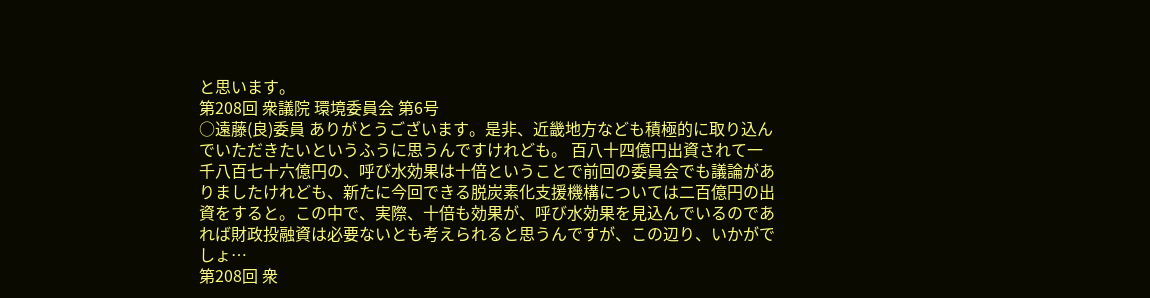と思います。
第208回 衆議院 環境委員会 第6号
○遠藤(良)委員 ありがとうございます。是非、近畿地方なども積極的に取り込んでいただきたいというふうに思うんですけれども。 百八十四億円出資されて一千八百七十六億円の、呼び水効果は十倍ということで前回の委員会でも議論がありましたけれども、新たに今回できる脱炭素化支援機構については二百億円の出資をすると。この中で、実際、十倍も効果が、呼び水効果を見込んでいるのであれば財政投融資は必要ないとも考えられると思うんですが、この辺り、いかがでしょ…
第208回 衆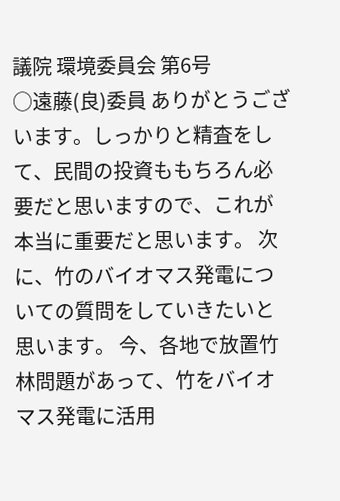議院 環境委員会 第6号
○遠藤(良)委員 ありがとうございます。しっかりと精査をして、民間の投資ももちろん必要だと思いますので、これが本当に重要だと思います。 次に、竹のバイオマス発電についての質問をしていきたいと思います。 今、各地で放置竹林問題があって、竹をバイオマス発電に活用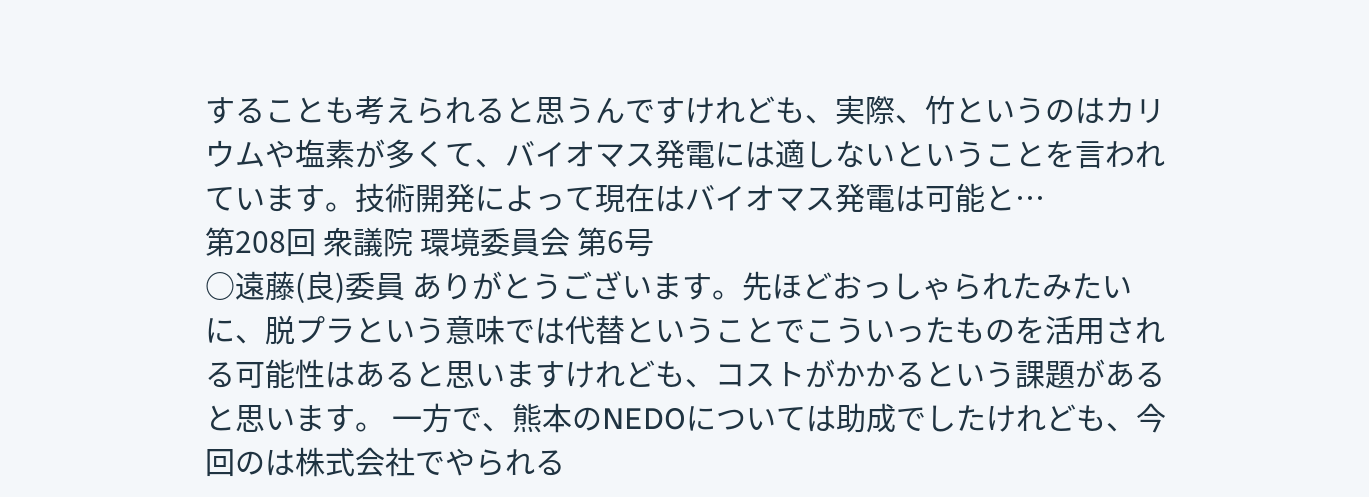することも考えられると思うんですけれども、実際、竹というのはカリウムや塩素が多くて、バイオマス発電には適しないということを言われています。技術開発によって現在はバイオマス発電は可能と…
第208回 衆議院 環境委員会 第6号
○遠藤(良)委員 ありがとうございます。先ほどおっしゃられたみたいに、脱プラという意味では代替ということでこういったものを活用される可能性はあると思いますけれども、コストがかかるという課題があると思います。 一方で、熊本のNEDOについては助成でしたけれども、今回のは株式会社でやられる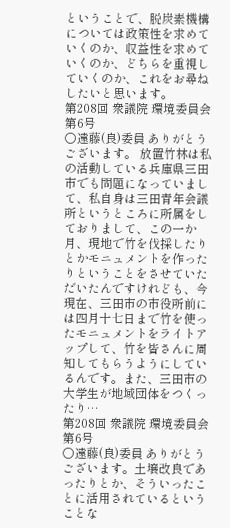ということで、脱炭素機構については政策性を求めていくのか、収益性を求めていくのか、どちらを重視していくのか、これをお尋ねしたいと思います。
第208回 衆議院 環境委員会 第6号
○遠藤(良)委員 ありがとうございます。 放置竹林は私の活動している兵庫県三田市でも問題になっていまして、私自身は三田青年会議所というところに所属をしておりまして、この一か月、現地で竹を伐採したりとかモニュメントを作ったりということをさせていただいたんですけれども、今現在、三田市の市役所前には四月十七日まで竹を使ったモニュメントをライトアップして、竹を皆さんに周知してもらうようにしているんです。また、三田市の大学生が地域団体をつくったり…
第208回 衆議院 環境委員会 第6号
○遠藤(良)委員 ありがとうございます。土壌改良であったりとか、そういったことに活用されているということな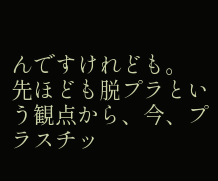んですけれども。 先ほども脱プラという観点から、今、プラスチッ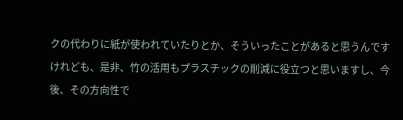クの代わりに紙が使われていたりとか、そういったことがあると思うんですけれども、是非、竹の活用もプラスチックの削減に役立つと思いますし、今後、その方向性で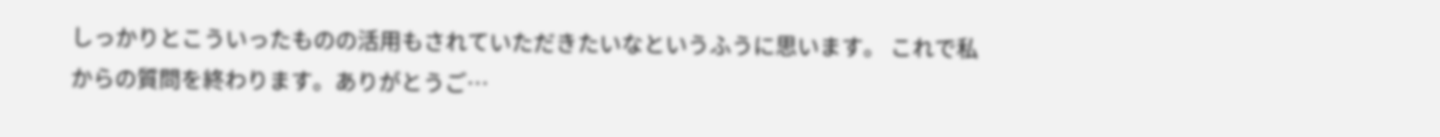しっかりとこういったものの活用もされていただきたいなというふうに思います。 これで私からの質問を終わります。ありがとうご…